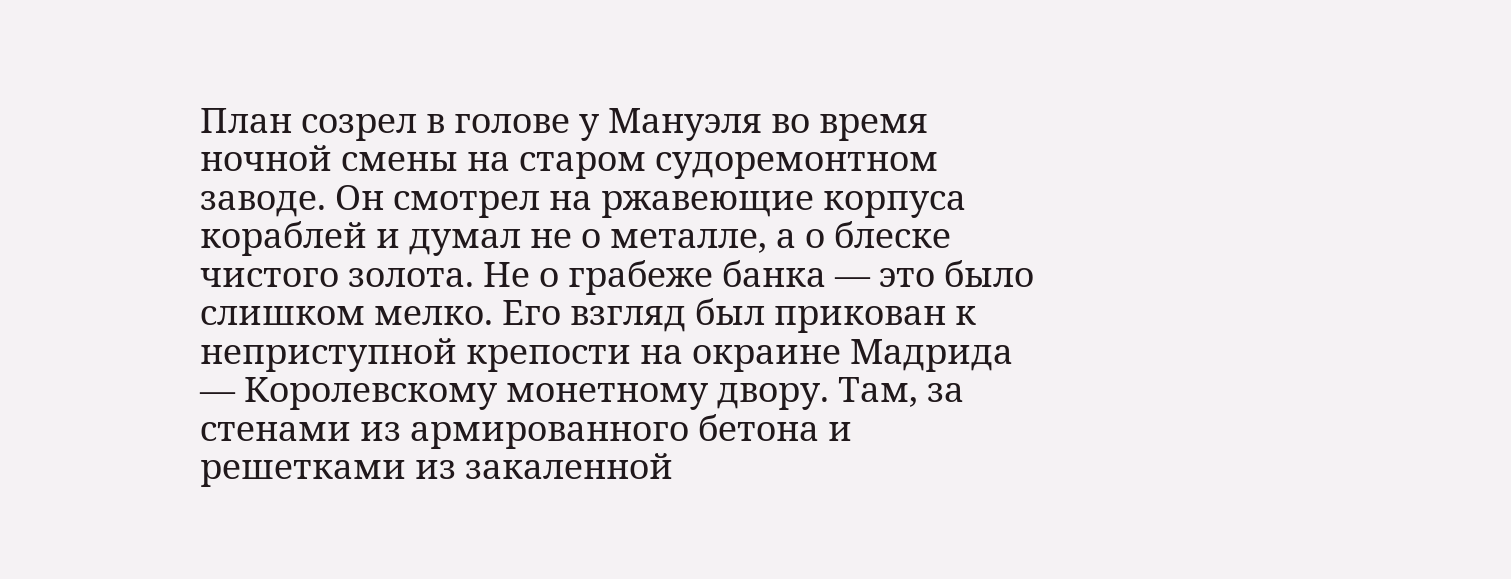План созрел в голове у Мануэля во время ночной смены на старом судоремонтном заводе. Он смотрел на ржавеющие корпуса кораблей и думал не о металле, а о блеске чистого золота. Не о грабеже банка — это было слишком мелко. Его взгляд был прикован к неприступной крепости на окраине Мадрида — Королевскому монетному двору. Там, за стенами из армированного бетона и решетками из закаленной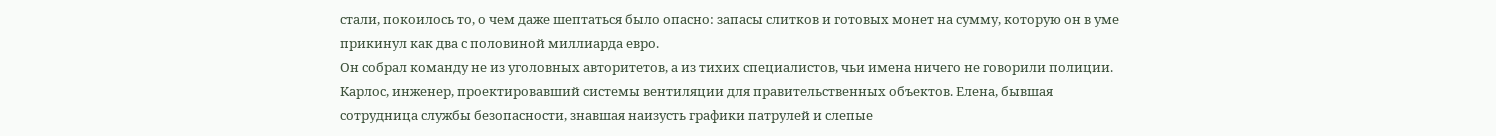стали, покоилось то, о чем даже шептаться было опасно: запасы слитков и готовых монет на сумму, которую он в уме прикинул как два с половиной миллиарда евро.
Он собрал команду не из уголовных авторитетов, а из тихих специалистов, чьи имена ничего не говорили полиции. Карлос, инженер, проектировавший системы вентиляции для правительственных объектов. Елена, бывшая сотрудница службы безопасности, знавшая наизусть графики патрулей и слепые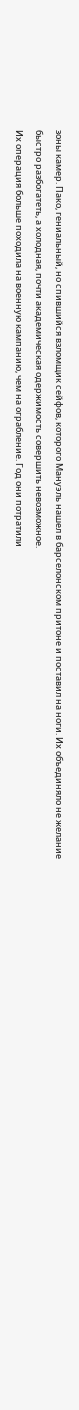зоны камер. Пако, гениальный, но спившийся взломщик сейфов, которого Мануэль нашел в барселонском притоне и поставил на ноги. Их объединяло не желание быстро разбогатеть, а холодная, почти академическая одержимость совершить невозможное.
Их операция больше походила на военную кампанию, чем на ограбление. Год они потратили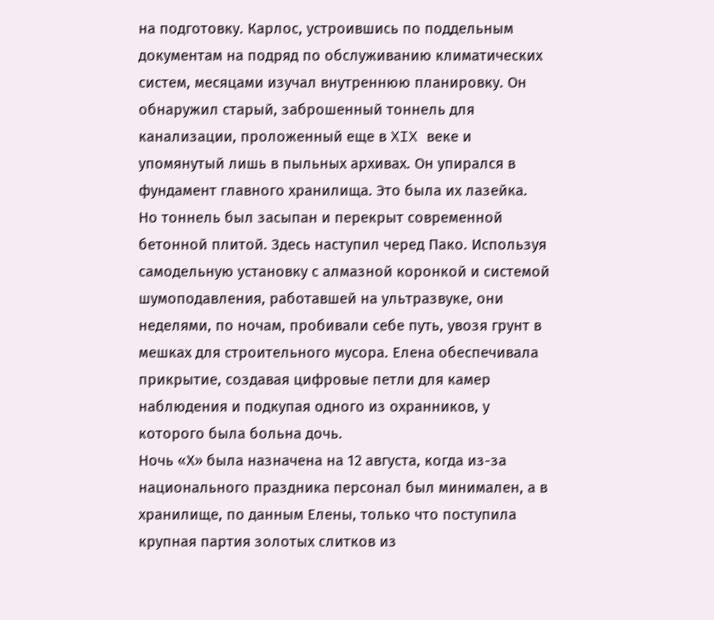на подготовку. Карлос, устроившись по поддельным документам на подряд по обслуживанию климатических систем, месяцами изучал внутреннюю планировку. Он обнаружил старый, заброшенный тоннель для канализации, проложенный еще в XIX веке и упомянутый лишь в пыльных архивах. Он упирался в фундамент главного хранилища. Это была их лазейка.
Но тоннель был засыпан и перекрыт современной бетонной плитой. Здесь наступил черед Пако. Используя самодельную установку с алмазной коронкой и системой шумоподавления, работавшей на ультразвуке, они неделями, по ночам, пробивали себе путь, увозя грунт в мешках для строительного мусора. Елена обеспечивала прикрытие, создавая цифровые петли для камер наблюдения и подкупая одного из охранников, у которого была больна дочь.
Ночь «Х» была назначена на 12 августа, когда из-за национального праздника персонал был минимален, а в хранилище, по данным Елены, только что поступила крупная партия золотых слитков из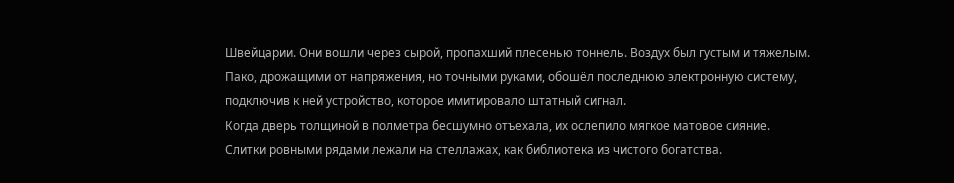Швейцарии. Они вошли через сырой, пропахший плесенью тоннель. Воздух был густым и тяжелым. Пако, дрожащими от напряжения, но точными руками, обошёл последнюю электронную систему, подключив к ней устройство, которое имитировало штатный сигнал.
Когда дверь толщиной в полметра бесшумно отъехала, их ослепило мягкое матовое сияние. Слитки ровными рядами лежали на стеллажах, как библиотека из чистого богатства.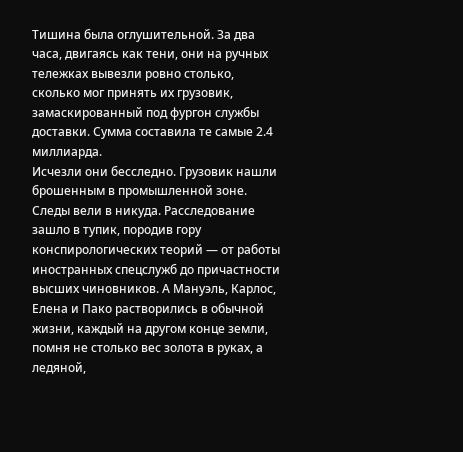Тишина была оглушительной. За два часа, двигаясь как тени, они на ручных тележках вывезли ровно столько, сколько мог принять их грузовик, замаскированный под фургон службы доставки. Сумма составила те самые 2.4 миллиарда.
Исчезли они бесследно. Грузовик нашли брошенным в промышленной зоне. Следы вели в никуда. Расследование зашло в тупик, породив гору конспирологических теорий — от работы иностранных спецслужб до причастности высших чиновников. А Мануэль, Карлос, Елена и Пако растворились в обычной жизни, каждый на другом конце земли, помня не столько вес золота в руках, а ледяной,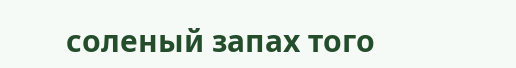соленый запах того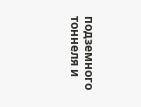подземного тоннеля и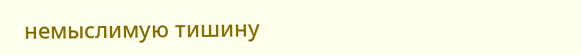немыслимую тишину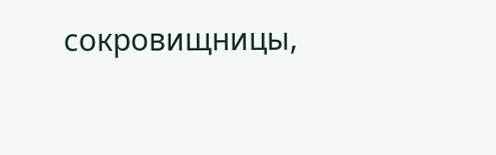сокровищницы,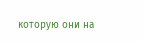которую они на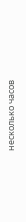несколько часов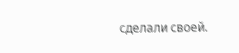сделали своей.